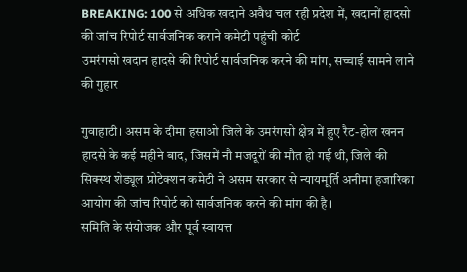BREAKING: 100 से अधिक खदाने अवैध चल रही प्रदेश में, खदानों हादसो की जांच रिपोर्ट सार्वजनिक कराने कमेटी पहुंची कोर्ट
उमरंगसो खदान हादसे की रिपोर्ट सार्वजनिक करने की मांग, सच्चाई सामने लाने की गुहार

गुवाहाटी। असम के दीमा हसाओ जिले के उमरंगसो क्षेत्र में हुए रैट-होल खनन हादसे के कई महीने बाद, जिसमें नौ मजदूरों की मौत हो गई थी, जिले की सिक्स्थ शेड्यूल प्रोटेक्शन कमेटी ने असम सरकार से न्यायमूर्ति अनीमा हजारिका आयोग की जांच रिपोर्ट को सार्वजनिक करने की मांग की है।
समिति के संयोजक और पूर्व स्वायत्त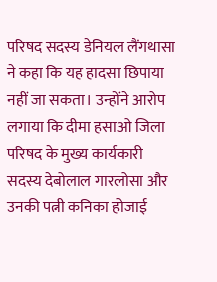परिषद सदस्य डेनियल लैंगथासा ने कहा कि यह हादसा छिपाया नहीं जा सकता। उन्होंने आरोप लगाया कि दीमा हसाओ जिला परिषद के मुख्य कार्यकारी सदस्य देबोलाल गारलोसा और उनकी पत्नी कनिका होजाई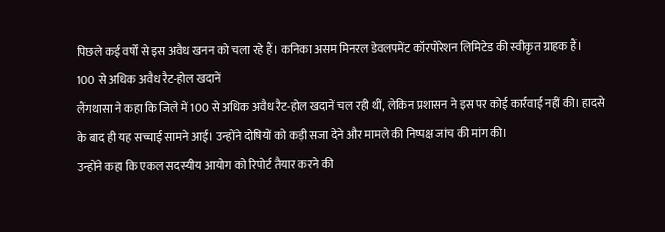पिछले कई वर्षों से इस अवैध खनन को चला रहे हैं। कनिका असम मिनरल डेवलपमेंट कॉरपोरेशन लिमिटेड की स्वीकृत ग्राहक हैं।
100 से अधिक अवैध रैट-होल खदानें
लैंगथासा ने कहा कि जिले में 100 से अधिक अवैध रैट-होल खदानें चल रही थीं, लेकिन प्रशासन ने इस पर कोई कार्रवाई नहीं की। हादसे के बाद ही यह सच्चाई सामने आई। उन्होंने दोषियों को कड़ी सजा देने और मामले की निष्पक्ष जांच की मांग की।
उन्होंने कहा कि एकल सदस्यीय आयोग को रिपोर्ट तैयार करने की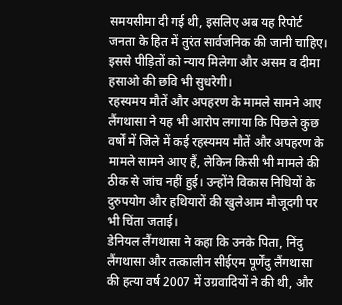समयसीमा दी गई थी, इसलिए अब यह रिपोर्ट जनता के हित में तुरंत सार्वजनिक की जानी चाहिए। इससे पीड़ितों को न्याय मिलेगा और असम व दीमा हसाओ की छवि भी सुधरेगी।
रहस्यमय मौतें और अपहरण के मामले सामने आए
लैंगथासा ने यह भी आरोप लगाया कि पिछले कुछ वर्षों में जिले में कई रहस्यमय मौतें और अपहरण के मामले सामने आए हैं, लेकिन किसी भी मामले की ठीक से जांच नहीं हुई। उन्होंने विकास निधियों के दुरुपयोग और हथियारों की खुलेआम मौजूदगी पर भी चिंता जताई।
डेनियल लैंगथासा ने कहा कि उनके पिता, निंदु लैंगथासा और तत्कालीन सीईएम पूर्णेंदु लैंगथासा की हत्या वर्ष 2007 में उग्रवादियों ने की थी, और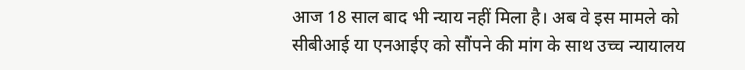आज 18 साल बाद भी न्याय नहीं मिला है। अब वे इस मामले को सीबीआई या एनआईए को सौंपने की मांग के साथ उच्च न्यायालय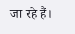जा रहे हैं।